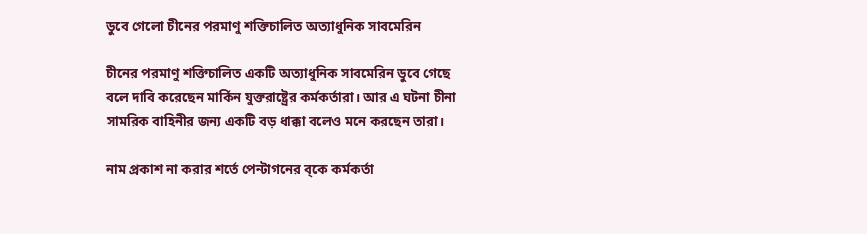ডুবে গেলো চীনের পরমাণু শক্তিচালিত অত্যাধুনিক সাবমেরিন

চীনের পরমাণু শক্তিচালিত একটি অত্যাধুনিক সাবমেরিন ডুবে গেছে বলে দাবি করেছেন মার্কিন যুক্তরাষ্ট্রের কর্মকর্তারা। আর এ ঘটনা চীনা সামরিক বাহিনীর জন্য একটি বড় ধাক্কা বলেও মনে করছেন তারা।

নাম প্রকাশ না করার শর্তে পেন্টাগনের ব্কে কর্মকর্তা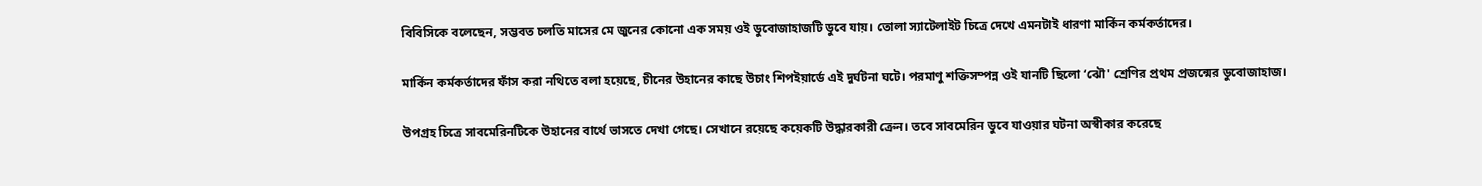বিবিসিকে বলেছেন, সম্ভবত চলতি মাসের মে জুনের কোনো এক সময় ওই ডুবোজাহাজটি ডুবে যায়। তোলা স্যাটেলাইট চিত্রে দেখে এমনটাই ধারণা মার্কিন কর্মকর্তাদের।

মার্কিন কর্মকর্তাদের ফাঁস করা নথিতে বলা হয়েছে, চীনের উহানের কাছে উচাং শিপইয়ার্ডে এই দুর্ঘটনা ঘটে। পরমাণু শক্তিসম্পন্ন ওই যানটি ছিলো ‘ঝৌ' শ্রেণির প্রথম প্রজন্মের ডুবোজাহাজ।

উপগ্রহ চিত্রে সাবমেরিনটিকে উহানের বার্থে ভাসতে দেখা গেছে। সেখানে রয়েছে কয়েকটি উদ্ধারকারী ক্রেন। তবে সাবমেরিন ডুবে যাওয়ার ঘটনা অস্বীকার করেছে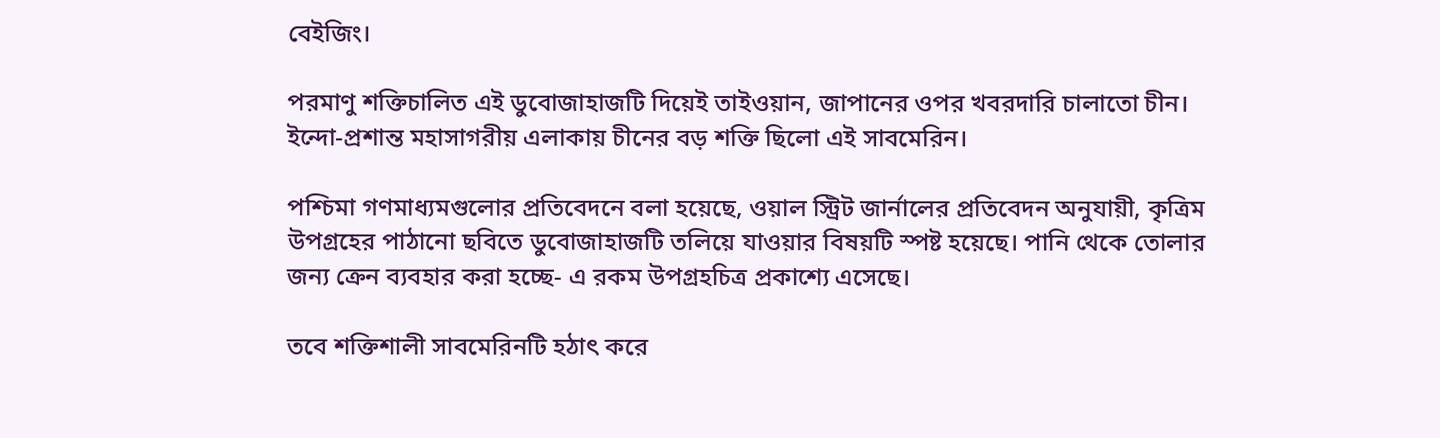বেইজিং।

পরমাণু শক্তিচালিত এই ডুবোজাহাজটি দিয়েই তাইওয়ান, জাপানের ওপর খবরদারি চালাতো চীন। ইন্দো-প্রশান্ত মহাসাগরীয় এলাকায় চীনের বড় শক্তি ছিলো এই সাবমেরিন।

পশ্চিমা গণমাধ্যমগুলোর প্রতিবেদনে বলা হয়েছে, ওয়াল স্ট্রিট জার্নালের প্রতিবেদন অনুযায়ী, কৃত্রিম উপগ্রহের পাঠানো ছবিতে ডুবোজাহাজটি তলিয়ে যাওয়ার বিষয়টি স্পষ্ট হয়েছে। পানি থেকে তোলার জন্য ক্রেন ব্যবহার করা হচ্ছে- এ রকম উপগ্রহচিত্র প্রকাশ্যে এসেছে।

তবে শক্তিশালী সাবমেরিনটি হঠাৎ করে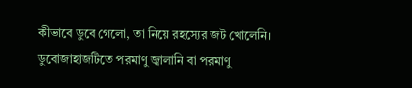কীভাবে ডুবে গেলো, তা নিয়ে রহস্যের জট খোলেনি। ডুবোজাহাজটিতে পরমাণু জ্বালানি বা পরমাণু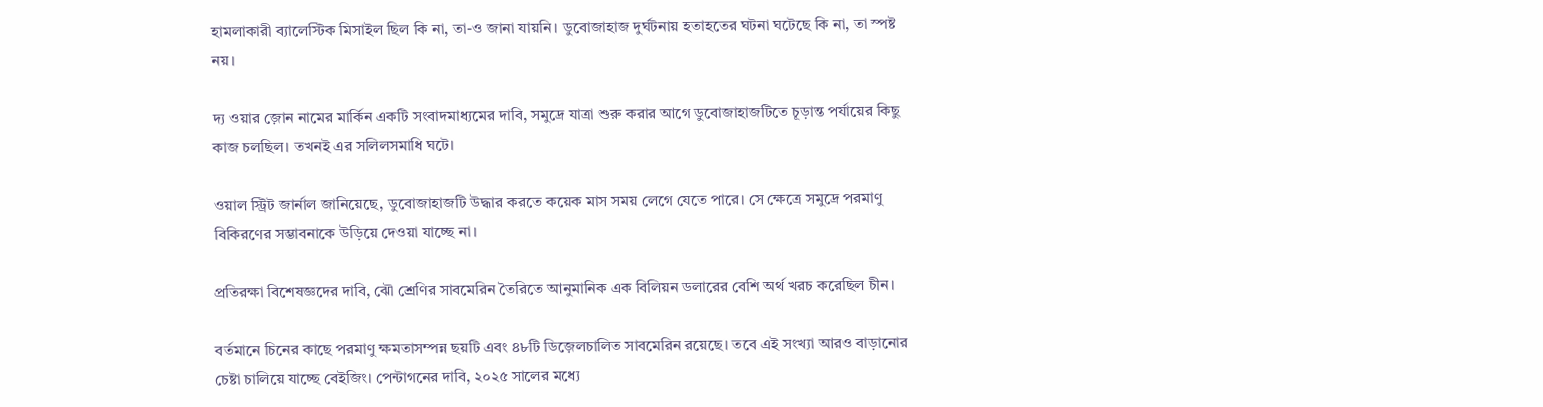হামলাকারী ব্যালেস্টিক মিসাইল ছিল কি না, তা-ও জানা যায়নি। ডুবোজাহাজ দুর্ঘটনায় হতাহতের ঘটনা ঘটেছে কি না, তা স্পষ্ট নয়।

দ্য ওয়ার জ়োন নামের মার্কিন একটি সংবাদমাধ্যমের দাবি, সমুদ্রে যাত্রা শুরু করার আগে ডুবোজাহাজটিতে চূড়ান্ত পর্যায়ের কিছু কাজ চলছিল। তখনই এর সলিলসমাধি ঘটে।

ওয়াল স্ট্রিট জার্নাল জানিয়েছে, ডুবোজাহাজটি উদ্ধার করতে কয়েক মাস সময় লেগে যেতে পারে। সে ক্ষেত্রে সমুদ্রে পরমাণু বিকিরণের সম্ভাবনাকে উড়িয়ে দেওয়া যাচ্ছে না।

প্রতিরক্ষা বিশেষজ্ঞদের দাবি, ঝৌ শ্রেণির সাবমেরিন তৈরিতে আনুমানিক এক বিলিয়ন ডলারের বেশি অর্থ খরচ করেছিল চীন।

বর্তমানে চিনের কাছে পরমাণু ক্ষমতাসম্পন্ন ছয়টি এবং ৪৮টি ডিজ়েলচালিত সাবমেরিন রয়েছে। তবে এই সংখ্যা আরও বাড়ানোর চেষ্টা চালিয়ে যাচ্ছে বেইজিং। পেন্টাগনের দাবি, ২০২৫ সালের মধ্যে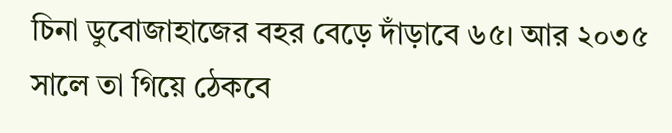চিনা ডুবোজাহাজের বহর বেড়ে দাঁড়াবে ৬৫। আর ২০৩৫ সালে তা গিয়ে ঠেকবে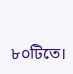৮০টিতে।